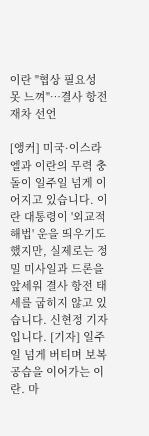이란 "협상 필요성 못 느껴"…결사 항전 재차 선언

[앵커] 미국·이스라엘과 이란의 무력 충돌이 일주일 넘게 이어지고 있습니다. 이란 대통령이 '외교적 해법' 운을 띄우기도 했지만, 실제로는 정밀 미사일과 드론을 앞세워 결사 항전 태세를 굽히지 않고 있습니다. 신현정 기자입니다. [기자] 일주일 넘게 버티며 보복 공습을 이어가는 이란. 마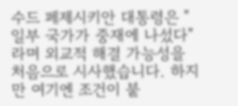수드 페제시키안 대통령은 "일부 국가가 중재에 나섰다"라며 외교적 해결 가능성을 처음으로 시사했습니다. 하지만 여기엔 조건이 붙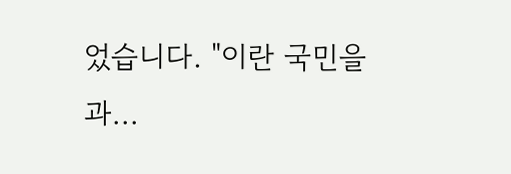었습니다. "이란 국민을 과...